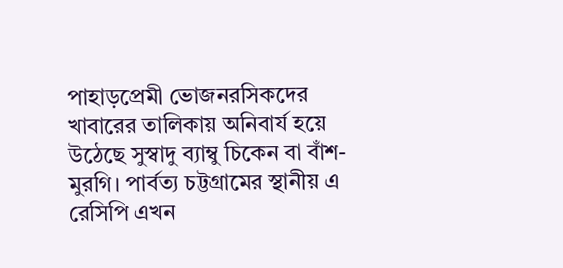পাহাড়প্রেমী ভোজনরসিকদের খাবারের তালিকায় অনিবার্য হয়ে উঠেছে সুস্বাদু ব্যাম্বু চিকেন বা বাঁশ-মুরগি। পার্বত্য চট্টগ্রামের স্থানীয় এ রেসিপি এখন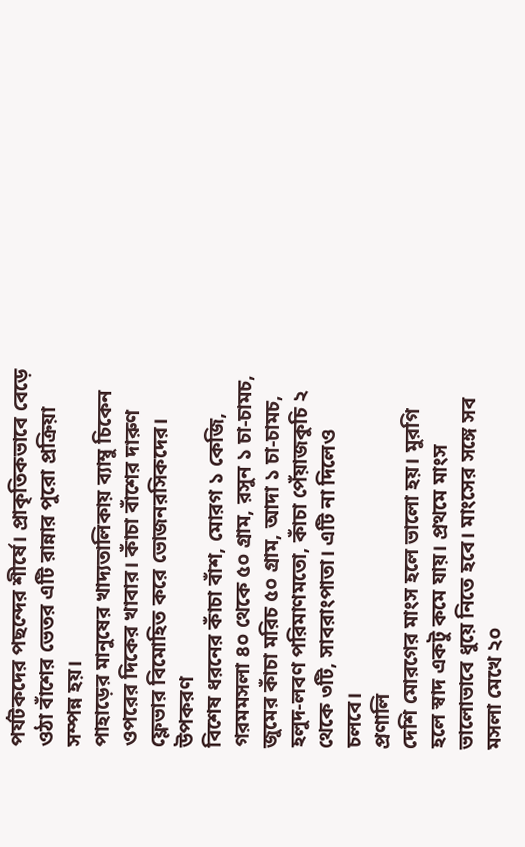পর্যটকদের পছন্দের শীর্ষে। প্রাকৃতিকভাবে বেড়ে ওঠা বাঁশের ভেতর এটি রান্নার পুরো প্রক্রিয়া সম্পন্ন হয়।
পাহাড়ের মানুষের খাদ্যতালিকায় ব্যাম্বু চিকেন ওপরের দিকের খাবার। কাঁচা বাঁশের দারুণ ফ্লেভার বিমোহিত করে ভোজনরসিকদের।
উপকরণ
বিশেষ ধরনের কাঁচা বাঁশ, মোরগ ১ কেজি, গরমমসলা ৪০ থেকে ৫০ গ্রাম, রসুন ১ চা-চামচ, জুমের কাঁচা মরিচ ৫০ গ্রাম, আদা ১ চা-চামচ, হলুদ-লবণ পরিমাণমতো, কাঁচা পেঁয়াজকুচি ২ থেকে ৩টি, সাবরাংপাতা। এটি না দিলেও চলবে।
প্রণালি
দেশি মোরগের মাংস হলে ভালো হয়। মুরগি হলে স্বাদ একটু কমে যায়। প্রথমে মাংস ভালোভাবে ধুয়ে নিতে হবে। মাংসের সঙ্গে সব মসলা মেখে ২০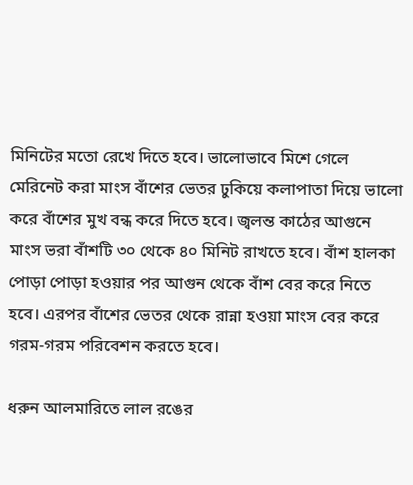মিনিটের মতো রেখে দিতে হবে। ভালোভাবে মিশে গেলে মেরিনেট করা মাংস বাঁশের ভেতর ঢুকিয়ে কলাপাতা দিয়ে ভালো করে বাঁশের মুখ বন্ধ করে দিতে হবে। জ্বলন্ত কাঠের আগুনে মাংস ভরা বাঁশটি ৩০ থেকে ৪০ মিনিট রাখতে হবে। বাঁশ হালকা পোড়া পোড়া হওয়ার পর আগুন থেকে বাঁশ বের করে নিতে হবে। এরপর বাঁশের ভেতর থেকে রান্না হওয়া মাংস বের করে গরম-গরম পরিবেশন করতে হবে।

ধরুন আলমারিতে লাল রঙের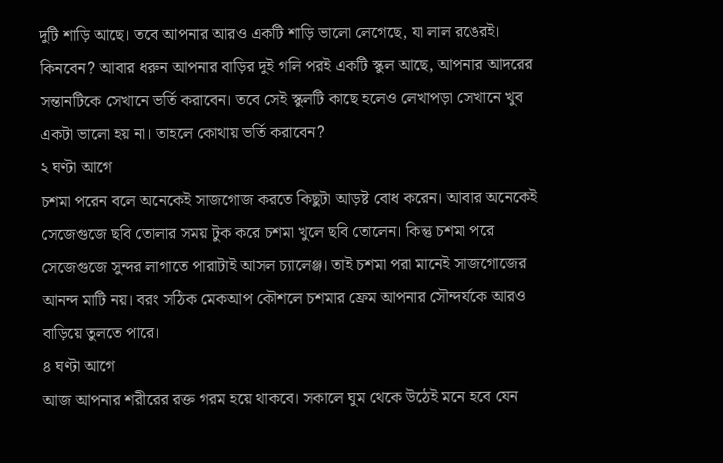দুটি শাড়ি আছে। তবে আপনার আরও একটি শাড়ি ভালো লেগেছে, যা লাল রঙেরই। কিনবেন? আবার ধরুন আপনার বাড়ির দুই গলি পরই একটি স্কুল আছে, আপনার আদরের সন্তানটিকে সেখানে ভর্তি করাবেন। তবে সেই স্কুলটি কাছে হলেও লেখাপড়া সেখানে খুব একটা ভালো হয় না। তাহলে কোথায় ভর্তি করাবেন?
২ ঘণ্টা আগে
চশমা পরেন বলে অনেকেই সাজগোজ করতে কিছুটা আড়ষ্ট বোধ করেন। আবার অনেকেই সেজেগুজে ছবি তোলার সময় টুক করে চশমা খুলে ছবি তোলেন। কিন্তু চশমা পরে সেজেগুজে সুন্দর লাগাতে পারাটাই আসল চ্যালেঞ্জ। তাই চশমা পরা মানেই সাজগোজের আনন্দ মাটি নয়। বরং সঠিক মেকআপ কৌশলে চশমার ফ্রেম আপনার সৌন্দর্যকে আরও বাড়িয়ে তুলতে পারে।
৪ ঘণ্টা আগে
আজ আপনার শরীরের রক্ত গরম হয়ে থাকবে। সকালে ঘুম থেকে উঠেই মনে হবে যেন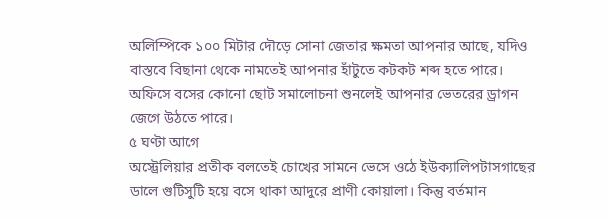অলিম্পিকে ১০০ মিটার দৌড়ে সোনা জেতার ক্ষমতা আপনার আছে, যদিও বাস্তবে বিছানা থেকে নামতেই আপনার হাঁটুতে কটকট শব্দ হতে পারে। অফিসে বসের কোনো ছোট সমালোচনা শুনলেই আপনার ভেতরের ড্রাগন জেগে উঠতে পারে।
৫ ঘণ্টা আগে
অস্ট্রেলিয়ার প্রতীক বলতেই চোখের সামনে ভেসে ওঠে ইউক্যালিপটাসগাছের ডালে গুটিসুটি হয়ে বসে থাকা আদুরে প্রাণী কোয়ালা। কিন্তু বর্তমান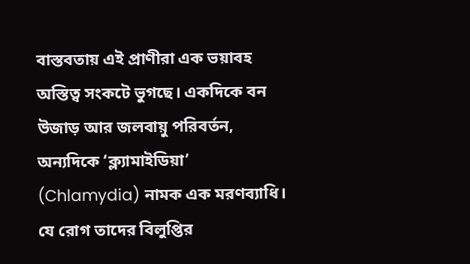বাস্তবতায় এই প্রাণীরা এক ভয়াবহ অস্তিত্ব সংকটে ভুগছে। একদিকে বন উজাড় আর জলবায়ু পরিবর্তন, অন্যদিকে ‘ক্ল্যামাইডিয়া’ (Chlamydia) নামক এক মরণব্যাধি। যে রোগ তাদের বিলুপ্তির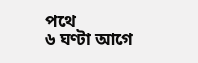পথে
৬ ঘণ্টা আগে